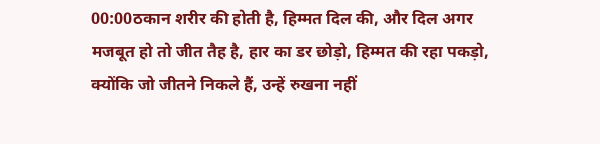00:00ठकान शरीर की होती है, हिम्मत दिल की, और दिल अगर मजबूत हो तो जीत तैह है, हार का डर छोड़ो, हिम्मत की रहा पकड़ो, क्योंकि जो जीतने निकले हैं, उन्हें रुखना नहीं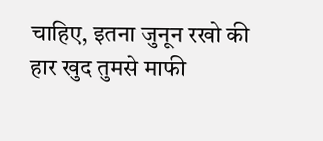चाहिए, इतना जुनून रखो की हार खुद तुमसे माफी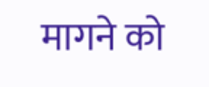मागने को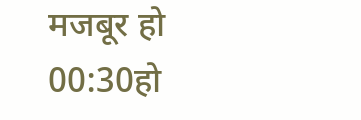मजबूर हो
00:30हो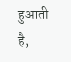हुआती है,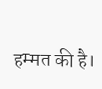हम्मत की है।